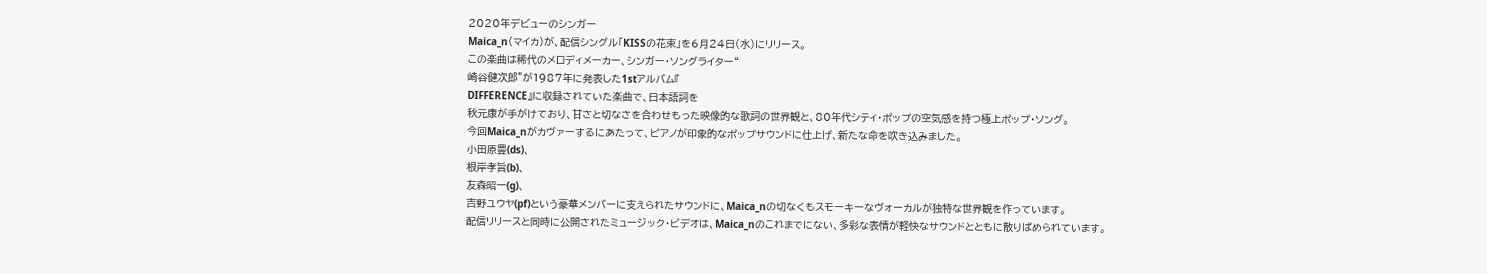2020年デビューのシンガー
Maica_n(マイカ)が、配信シングル「KISSの花束」を6月24日(水)にリリース。
この楽曲は稀代のメロディメーカー、シンガー・ソングライター“
崎谷健次郎”が1987年に発表した1stアルバム『
DIFFERENCE』に収録されていた楽曲で、日本語詞を
秋元康が手がけており、甘さと切なさを合わせもった映像的な歌詞の世界観と、80年代シティ・ポップの空気感を持つ極上ポップ・ソング。
今回Maica_nがカヴァーするにあたって、ピアノが印象的なポップサウンドに仕上げ、新たな命を吹き込みました。
小田原豊(ds)、
根岸孝旨(b)、
友森昭一(g)、
吉野ユウヤ(pf)という豪華メンバーに支えられたサウンドに、Maica_nの切なくもスモーキーなヴォーカルが独特な世界観を作っています。
配信リリースと同時に公開されたミュージック・ビデオは、Maica_nのこれまでにない、多彩な表情が軽快なサウンドとともに散りばめられています。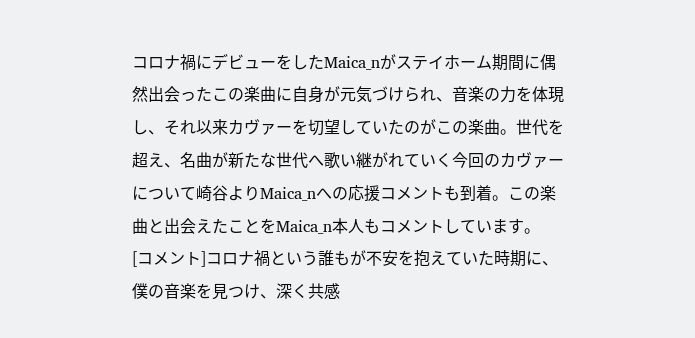コロナ禍にデビューをしたMaica_nがステイホーム期間に偶然出会ったこの楽曲に自身が元気づけられ、音楽の力を体現し、それ以来カヴァーを切望していたのがこの楽曲。世代を超え、名曲が新たな世代へ歌い継がれていく今回のカヴァーについて崎谷よりMaica_nへの応援コメントも到着。この楽曲と出会えたことをMaica_n本人もコメントしています。
[コメント]コロナ禍という誰もが不安を抱えていた時期に、僕の音楽を見つけ、深く共感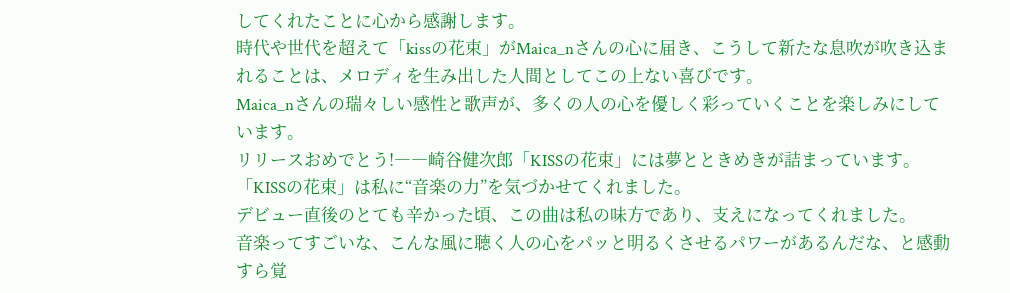してくれたことに心から感謝します。
時代や世代を超えて「kissの花束」がMaica_nさんの心に届き、こうして新たな息吹が吹き込まれることは、メロディを生み出した人間としてこの上ない喜びです。
Maica_nさんの瑞々しい感性と歌声が、多くの人の心を優しく彩っていくことを楽しみにしています。
リリースおめでとう!――崎谷健次郎「KISSの花束」には夢とときめきが詰まっています。
「KISSの花束」は私に“音楽の力”を気づかせてくれました。
デビュー直後のとても辛かった頃、この曲は私の味方であり、支えになってくれました。
音楽ってすごいな、こんな風に聴く人の心をパッと明るくさせるパワーがあるんだな、と感動すら覚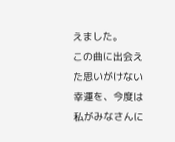えました。
この曲に出会えた思いがけない幸運を、今度は私がみなさんに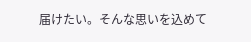届けたい。そんな思いを込めて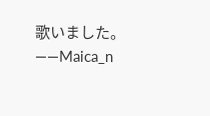歌いました。――Maica_n